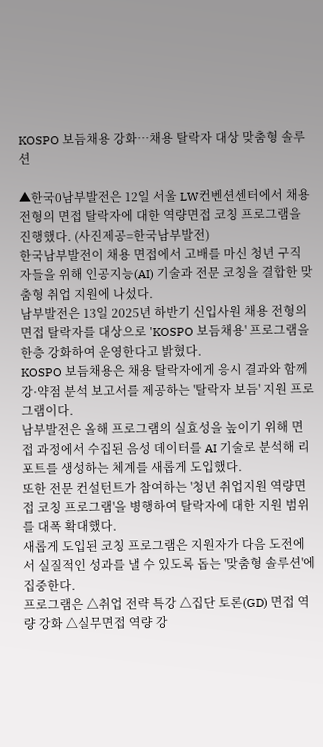KOSPO 보듬채용 강화…채용 탈락자 대상 맞춤형 솔루션

▲한국0남부발전은 12일 서울 LW컨벤션센터에서 채용 전형의 면접 탈락자에 대한 역량면접 코칭 프로그램을 진행했다. (사진제공=한국남부발전)
한국남부발전이 채용 면접에서 고배를 마신 청년 구직자들을 위해 인공지능(AI) 기술과 전문 코칭을 결합한 맞춤형 취업 지원에 나섰다.
남부발전은 13일 2025년 하반기 신입사원 채용 전형의 면접 탈락자를 대상으로 'KOSPO 보듬채용' 프로그램을 한층 강화하여 운영한다고 밝혔다.
KOSPO 보듬채용은 채용 탈락자에게 응시 결과와 함께 강·약점 분석 보고서를 제공하는 '탈락자 보듬' 지원 프로그램이다.
남부발전은 올해 프로그램의 실효성을 높이기 위해 면접 과정에서 수집된 음성 데이터를 AI 기술로 분석해 리포트를 생성하는 체계를 새롭게 도입했다.
또한 전문 컨설턴트가 참여하는 '청년 취업지원 역량면접 코칭 프로그램'을 병행하여 탈락자에 대한 지원 범위를 대폭 확대했다.
새롭게 도입된 코칭 프로그램은 지원자가 다음 도전에서 실질적인 성과를 낼 수 있도록 돕는 '맞춤형 솔루션'에 집중한다.
프로그램은 △취업 전략 특강 △집단 토론(GD) 면접 역량 강화 △실무면접 역량 강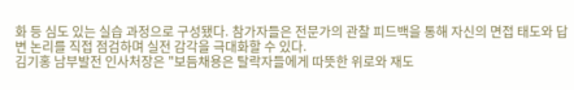화 등 심도 있는 실습 과정으로 구성됐다. 참가자들은 전문가의 관찰 피드백을 통해 자신의 면접 태도와 답변 논리를 직접 점검하며 실전 감각을 극대화할 수 있다.
김기홍 남부발전 인사처장은 "보듬채용은 탈락자들에게 따뜻한 위로와 재도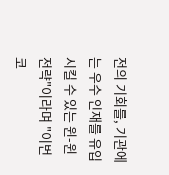전의 기회를, 기관에는 우수 인재를 유입시킬 수 있는 윈-윈 전략"이라며 "이번 코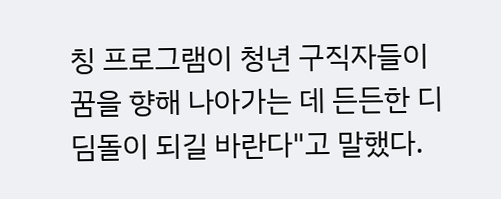칭 프로그램이 청년 구직자들이 꿈을 향해 나아가는 데 든든한 디딤돌이 되길 바란다"고 말했다.